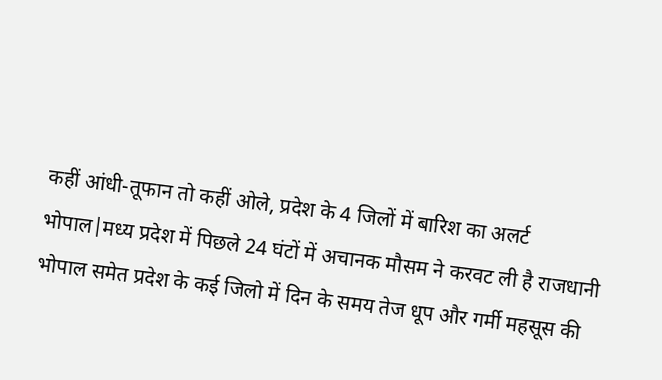कहीं आंधी-तूफान तो कहीं ओले, प्रदेश के 4 जिलों में बारिश का अलर्ट
भोपाल|मध्य प्रदेश में पिछले 24 घंटों में अचानक मौसम ने करवट ली है राजधानी भोपाल समेत प्रदेश के कई जिलो में दिन के समय तेज धूप और गर्मी महसूस की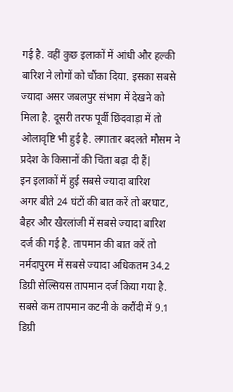गई है. वहीं कुछ इलाकों में आंधी और हल्की बारिश ने लोगों को चौंका दिया. इसका सबसे ज्यादा असर जबलपुर संभाग में देखने को मिला है. दूसरी तरफ पूर्वी छिंदवाड़ा में तो ओलावृष्टि भी हुई है. लगातार बदलते मौसम ने प्रदेश के किसानों की चिंता बढ़ा दी हैं|
इन इलाकों में हुई सबसे ज्यादा बारिश
अगर बीते 24 घंटों की बात करें तो बरघाट, बैहर और खैरलांजी में सबसे ज्यादा बारिश दर्ज की गई है. तापमान की बात करें तो नर्मदापुरम में सबसे ज्यादा अधिकतम 34.2 डिग्री सेल्सियस तापमान दर्ज किया गया है. सबसे कम तापमान कटनी के करौंदी में 9.1 डिग्री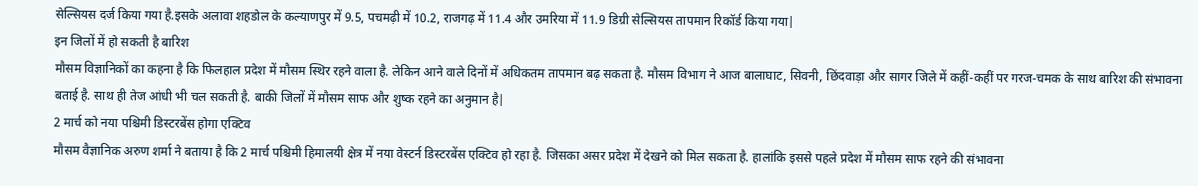सेल्सियस दर्ज किया गया है.इसके अलावा शहडोल के कल्याणपुर में 9.5, पचमढ़ी में 10.2, राजगढ़ में 11.4 और उमरिया में 11.9 डिग्री सेल्सियस तापमान रिकॉर्ड किया गया|
इन जिलों में हो सकती है बारिश
मौसम विज्ञानिकों का कहना है कि फिलहाल प्रदेश में मौसम स्थिर रहने वाला है. लेकिन आने वाले दिनों में अधिकतम तापमान बढ़ सकता है. मौसम विभाग ने आज बालाघाट, सिवनी, छिंदवाड़ा और सागर जिले में कहीं-कहीं पर गरज-चमक के साथ बारिश की संभावना बताई है. साथ ही तेज आंधी भी चल सकती है. बाकी जिलों में मौसम साफ और शुष्क रहने का अनुमान है|
2 मार्च को नया पश्चिमी डिस्टरबेंस होगा एक्टिव
मौसम वैज्ञानिक अरुण शर्मा ने बताया है कि 2 मार्च पश्चिमी हिमालयी क्षेत्र में नया वेस्टर्न डिस्टरबेंस एक्टिव हो रहा है. जिसका असर प्रदेश में देखने को मिल सकता है. हालांकि इससे पहले प्रदेश में मौसम साफ रहने की संभावना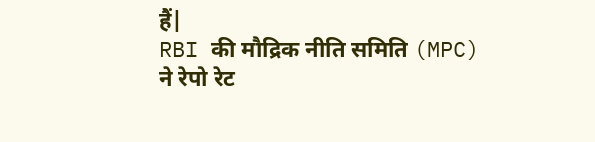हैं|
RBI की मौद्रिक नीति समिति (MPC) ने रेपो रेट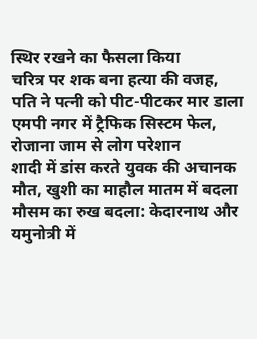स्थिर रखने का फैसला किया
चरित्र पर शक बना हत्या की वजह, पति ने पत्नी को पीट-पीटकर मार डाला
एमपी नगर में ट्रैफिक सिस्टम फेल, रोजाना जाम से लोग परेशान
शादी में डांस करते युवक की अचानक मौत, खुशी का माहौल मातम में बदला
मौसम का रुख बदला: केदारनाथ और यमुनोत्री में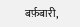बर्फ़बारी,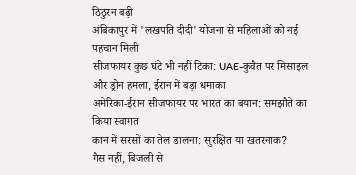ठिठुरन बढ़ी
अंबिकापुर में 'लखपति दीदी' योजना से महिलाओं को नई पहचान मिली
सीजफायर कुछ घंटे भी नहीं टिका: UAE-कुवैत पर मिसाइल और ड्रोन हमला, ईरान में बड़ा धमाका
अमेरिका-ईरान सीजफायर पर भारत का बयान: समझौते का किया स्वागत
कान में सरसों का तेल डालना: सुरक्षित या खतरनाक?
गैस नहीं, बिजली से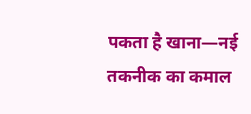पकता है खाना—नई तकनीक का कमाल